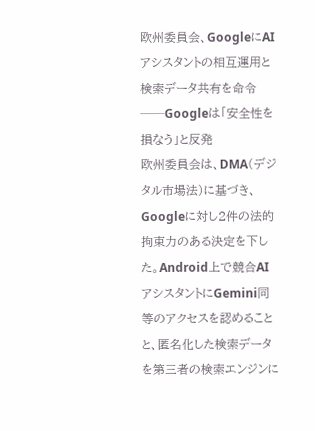欧州委員会、GoogleにAIアシスタントの相互運用と検索データ共有を命令──Googleは「安全性を損なう」と反発
欧州委員会は、DMA(デジタル市場法)に基づき、Googleに対し2件の法的拘束力のある決定を下した。Android上で競合AIアシスタントにGemini同等のアクセスを認めることと、匿名化した検索データを第三者の検索エンジンに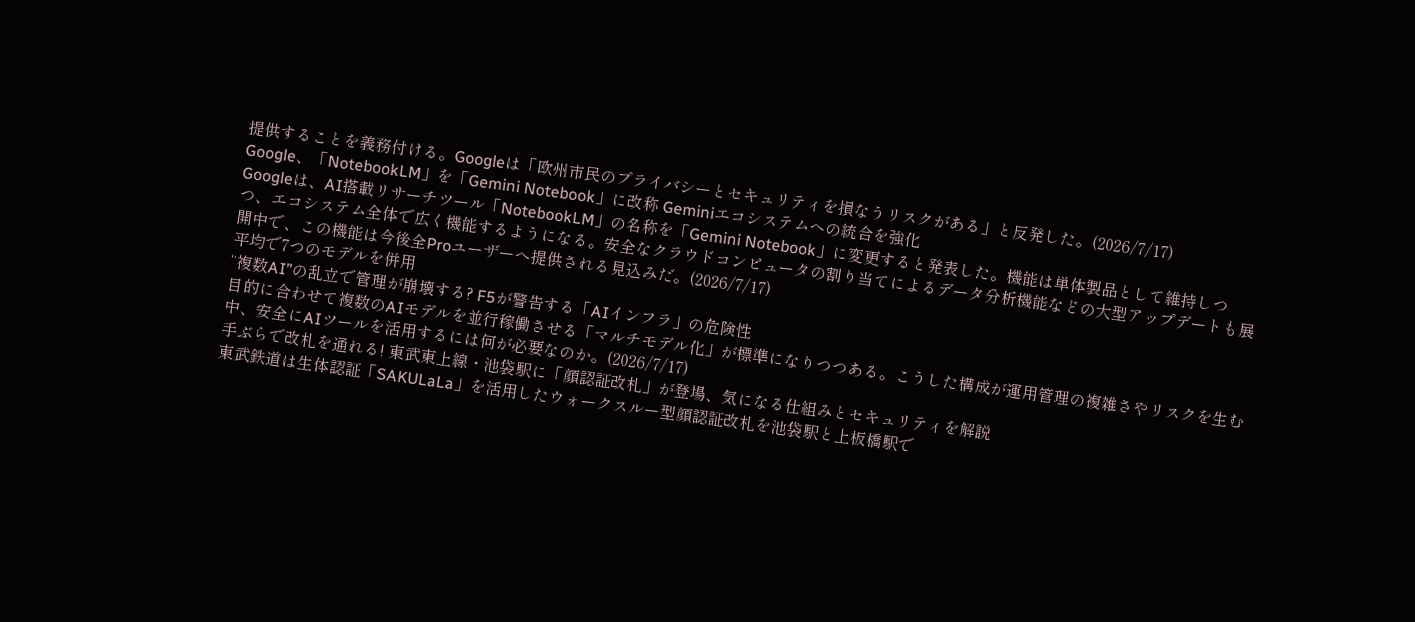提供することを義務付ける。Googleは「欧州市民のプライバシーとセキュリティを損なうリスクがある」と反発した。(2026/7/17)
Google、「NotebookLM」を「Gemini Notebook」に改称 Geminiエコシステムへの統合を強化
Googleは、AI搭載リサーチツール「NotebookLM」の名称を「Gemini Notebook」に変更すると発表した。機能は単体製品として維持しつつ、エコシステム全体で広く機能するようになる。安全なクラウドコンピュータの割り当てによるデータ分析機能などの大型アップデートも展開中で、この機能は今後全Proユーザーへ提供される見込みだ。(2026/7/17)
平均で7つのモデルを併用
“複数AI”の乱立で管理が崩壊する? F5が警告する「AIインフラ」の危険性
目的に合わせて複数のAIモデルを並行稼働させる「マルチモデル化」が標準になりつつある。こうした構成が運用管理の複雑さやリスクを生む中、安全にAIツールを活用するには何が必要なのか。(2026/7/17)
手ぶらで改札を通れる! 東武東上線・池袋駅に「顔認証改札」が登場、気になる仕組みとセキュリティを解説
東武鉄道は生体認証「SAKULaLa」を活用したウォークスルー型顔認証改札を池袋駅と上板橋駅で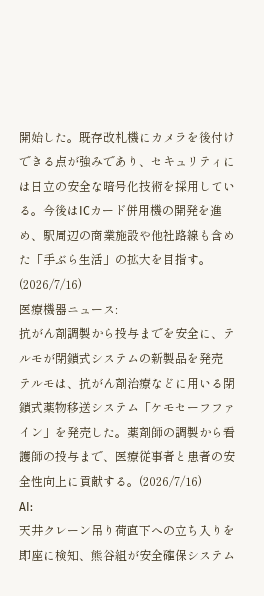開始した。既存改札機にカメラを後付けできる点が強みであり、セキュリティには日立の安全な暗号化技術を採用している。今後はICカード併用機の開発を進め、駅周辺の商業施設や他社路線も含めた「手ぶら生活」の拡大を目指す。(2026/7/16)
医療機器ニュース:
抗がん剤調製から投与までを安全に、テルモが閉鎖式システムの新製品を発売
テルモは、抗がん剤治療などに用いる閉鎖式薬物移送システム「ケモセーフファイン」を発売した。薬剤師の調製から看護師の投与まで、医療従事者と患者の安全性向上に貢献する。(2026/7/16)
AI:
天井クレーン吊り荷直下への立ち入りを即座に検知、熊谷組が安全確保システム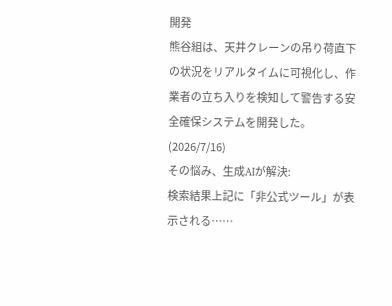開発
熊谷組は、天井クレーンの吊り荷直下の状況をリアルタイムに可視化し、作業者の立ち入りを検知して警告する安全確保システムを開発した。(2026/7/16)
その悩み、生成AIが解決:
検索結果上記に「非公式ツール」が表示される……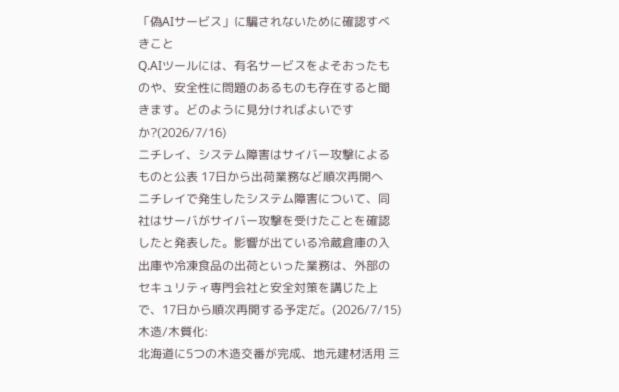「偽AIサービス」に騙されないために確認すべきこと
Q.AIツールには、有名サービスをよそおったものや、安全性に問題のあるものも存在すると聞きます。どのように見分ければよいですか?(2026/7/16)
ニチレイ、システム障害はサイバー攻撃によるものと公表 17日から出荷業務など順次再開へ
ニチレイで発生したシステム障害について、同社はサーバがサイバー攻撃を受けたことを確認したと発表した。影響が出ている冷蔵倉庫の入出庫や冷凍食品の出荷といった業務は、外部のセキュリティ専門会社と安全対策を講じた上で、17日から順次再開する予定だ。(2026/7/15)
木造/木質化:
北海道に5つの木造交番が完成、地元建材活用 三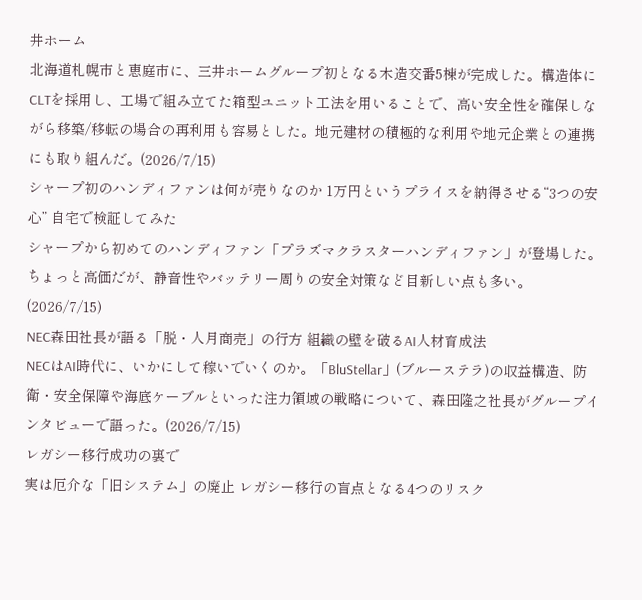井ホーム
北海道札幌市と恵庭市に、三井ホームグループ初となる木造交番5棟が完成した。構造体にCLTを採用し、工場で組み立てた箱型ユニット工法を用いることで、高い安全性を確保しながら移築/移転の場合の再利用も容易とした。地元建材の積極的な利用や地元企業との連携にも取り組んだ。(2026/7/15)
シャープ初のハンディファンは何が売りなのか 1万円というプライスを納得させる“3つの安心” 自宅で検証してみた
シャープから初めてのハンディファン「プラズマクラスターハンディファン」が登場した。ちょっと高価だが、静音性やバッテリー周りの安全対策など目新しい点も多い。(2026/7/15)
NEC森田社長が語る「脱・人月商売」の行方 組織の壁を破るAI人材育成法
NECはAI時代に、いかにして稼いでいくのか。「BluStellar」(ブルーステラ)の収益構造、防衛・安全保障や海底ケーブルといった注力領域の戦略について、森田隆之社長がグループインタビューで語った。(2026/7/15)
レガシー移行成功の裏で
実は厄介な「旧システム」の廃止 レガシー移行の盲点となる4つのリスク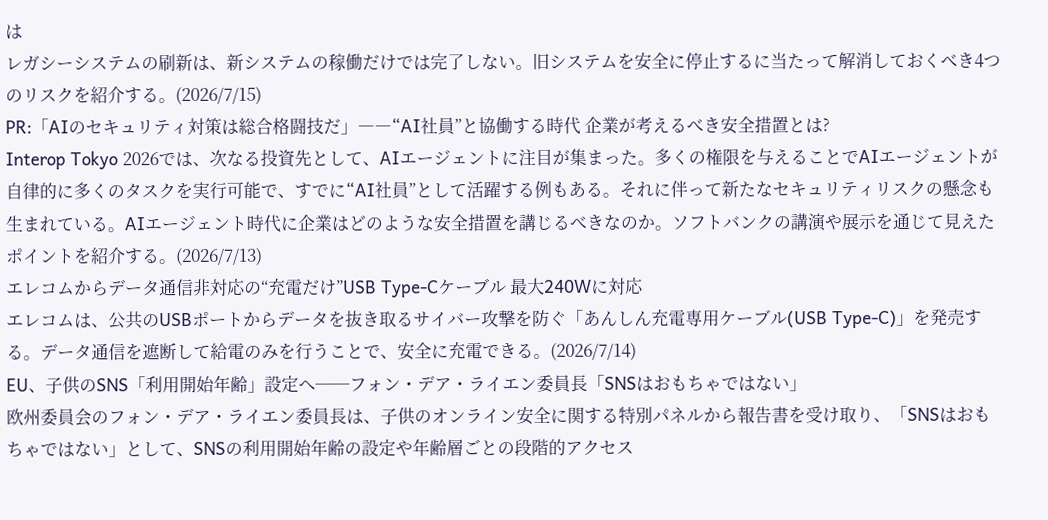は
レガシーシステムの刷新は、新システムの稼働だけでは完了しない。旧システムを安全に停止するに当たって解消しておくべき4つのリスクを紹介する。(2026/7/15)
PR:「AIのセキュリティ対策は総合格闘技だ」――“AI社員”と協働する時代 企業が考えるべき安全措置とは?
Interop Tokyo 2026では、次なる投資先として、AIエージェントに注目が集まった。多くの権限を与えることでAIエージェントが自律的に多くのタスクを実行可能で、すでに“AI社員”として活躍する例もある。それに伴って新たなセキュリティリスクの懸念も生まれている。AIエージェント時代に企業はどのような安全措置を講じるべきなのか。ソフトバンクの講演や展示を通じて見えたポイントを紹介する。(2026/7/13)
エレコムからデータ通信非対応の“充電だけ”USB Type-Cケーブル 最大240Wに対応
エレコムは、公共のUSBポートからデータを抜き取るサイバー攻撃を防ぐ「あんしん充電専用ケーブル(USB Type-C)」を発売する。データ通信を遮断して給電のみを行うことで、安全に充電できる。(2026/7/14)
EU、子供のSNS「利用開始年齢」設定へ──フォン・デア・ライエン委員長「SNSはおもちゃではない」
欧州委員会のフォン・デア・ライエン委員長は、子供のオンライン安全に関する特別パネルから報告書を受け取り、「SNSはおもちゃではない」として、SNSの利用開始年齢の設定や年齢層ごとの段階的アクセス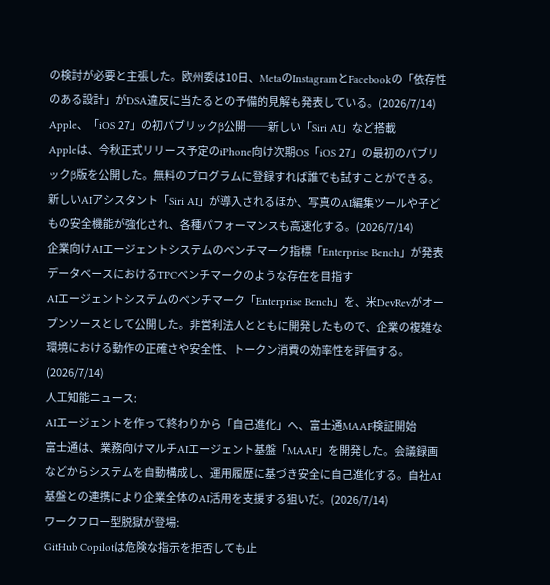の検討が必要と主張した。欧州委は10日、MetaのInstagramとFacebookの「依存性のある設計」がDSA違反に当たるとの予備的見解も発表している。(2026/7/14)
Apple、「iOS 27」の初パブリックβ公開──新しい「Siri AI」など搭載
Appleは、今秋正式リリース予定のiPhone向け次期OS「iOS 27」の最初のパブリックβ版を公開した。無料のプログラムに登録すれば誰でも試すことができる。新しいAIアシスタント「Siri AI」が導入されるほか、写真のAI編集ツールや子どもの安全機能が強化され、各種パフォーマンスも高速化する。(2026/7/14)
企業向けAIエージェントシステムのベンチマーク指標「Enterprise Bench」が発表 データベースにおけるTPCベンチマークのような存在を目指す
AIエージェントシステムのベンチマーク「Enterprise Bench」を、米DevRevがオープンソースとして公開した。非営利法人とともに開発したもので、企業の複雑な環境における動作の正確さや安全性、トークン消費の効率性を評価する。(2026/7/14)
人工知能ニュース:
AIエージェントを作って終わりから「自己進化」へ、富士通MAAF検証開始
富士通は、業務向けマルチAIエージェント基盤「MAAF」を開発した。会議録画などからシステムを自動構成し、運用履歴に基づき安全に自己進化する。自社AI基盤との連携により企業全体のAI活用を支援する狙いだ。(2026/7/14)
ワークフロー型脱獄が登場:
GitHub Copilotは危険な指示を拒否しても止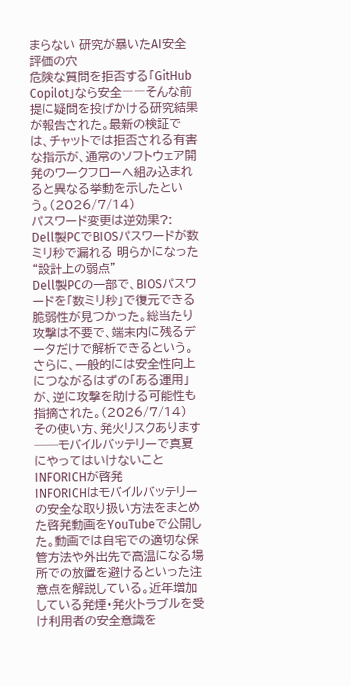まらない 研究が暴いたAI安全評価の穴
危険な質問を拒否する「GitHub Copilot」なら安全――そんな前提に疑問を投げかける研究結果が報告された。最新の検証では、チャットでは拒否される有害な指示が、通常のソフトウェア開発のワークフローへ組み込まれると異なる挙動を示したという。(2026/7/14)
パスワード変更は逆効果?:
Dell製PCでBIOSパスワードが数ミリ秒で漏れる 明らかになった“設計上の弱点”
Dell製PCの一部で、BIOSパスワードを「数ミリ秒」で復元できる脆弱性が見つかった。総当たり攻撃は不要で、端末内に残るデータだけで解析できるという。さらに、一般的には安全性向上につながるはずの「ある運用」が、逆に攻撃を助ける可能性も指摘された。(2026/7/14)
その使い方、発火リスクあります──モバイルバッテリーで真夏にやってはいけないこと INFORICHが啓発
INFORICHはモバイルバッテリーの安全な取り扱い方法をまとめた啓発動画をYouTubeで公開した。動画では自宅での適切な保管方法や外出先で高温になる場所での放置を避けるといった注意点を解説している。近年増加している発煙・発火トラブルを受け利用者の安全意識を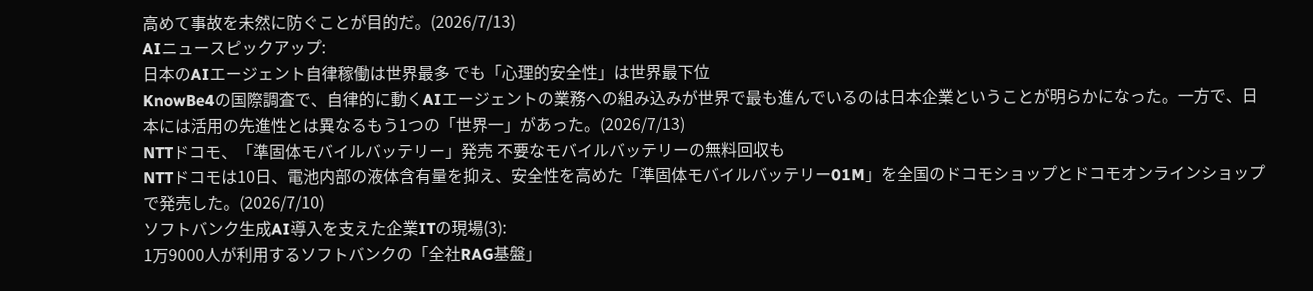高めて事故を未然に防ぐことが目的だ。(2026/7/13)
AIニュースピックアップ:
日本のAIエージェント自律稼働は世界最多 でも「心理的安全性」は世界最下位
KnowBe4の国際調査で、自律的に動くAIエージェントの業務への組み込みが世界で最も進んでいるのは日本企業ということが明らかになった。一方で、日本には活用の先進性とは異なるもう1つの「世界一」があった。(2026/7/13)
NTTドコモ、「準固体モバイルバッテリー」発売 不要なモバイルバッテリーの無料回収も
NTTドコモは10日、電池内部の液体含有量を抑え、安全性を高めた「準固体モバイルバッテリー01M」を全国のドコモショップとドコモオンラインショップで発売した。(2026/7/10)
ソフトバンク生成AI導入を支えた企業ITの現場(3):
1万9000人が利用するソフトバンクの「全社RAG基盤」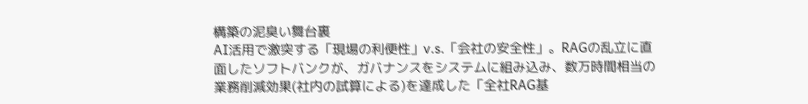構築の泥臭い舞台裏
AI活用で激突する「現場の利便性」v.s.「会社の安全性」。RAGの乱立に直面したソフトバンクが、ガバナンスをシステムに組み込み、数万時間相当の業務削減効果(社内の試算による)を達成した「全社RAG基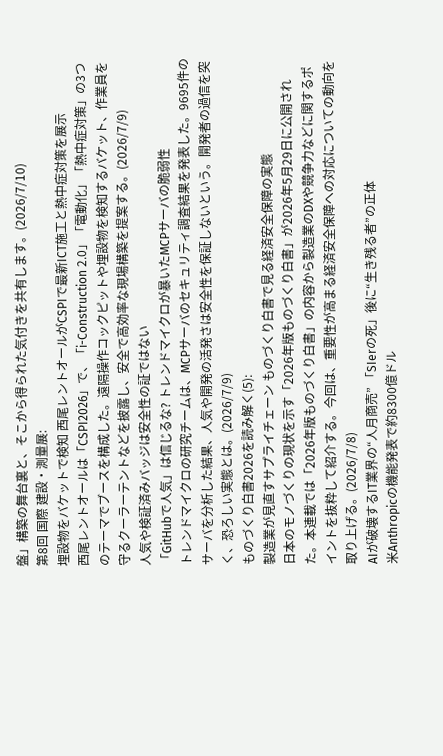盤」構築の舞台裏と、そこから得られた気付きを共有します。(2026/7/10)
第8回 国際 建設・測量展:
埋設物をバケットで検知 西尾レントオールがCSPIで最新ICT施工と熱中症対策を展示
西尾レントオールは「CSPI2026」で、「i-Construction 2.0」「電動化」「熱中症対策」の3つのテーマでブースを構成した。遠隔操作コックピットや埋設物を検知するバケット、作業員を守るクーラーテントなどを披露し、安全で高効率な現場構築を提案する。(2026/7/9)
人気や検証済みバッジは安全性の証ではない
「GitHubで人気」は信じるな? トレンドマイクロが暴いたMCPサーバの脆弱性
トレンドマイクロの研究チームは、MCPサーバのセキュリティ調査結果を発表した。9695件のサーバを分析した結果、人気や開発の活発さは安全性を保証しないという。開発者の過信を突く、恐ろしい実態とは。(2026/7/9)
ものづくり白書2026を読み解く(5):
製造業が見直すサプライチェーン ものづくり白書で見る経済安全保障の実態
日本のモノづくりの現状を示す「2026年版ものづくり白書」が2026年5月29日に公開された。本連載では「2026年版ものづくり白書」の内容から製造業のDXや競争力などに関するポイントを抜粋して紹介する。今回は、重要性が高まる経済安全保障への対応についての動向を取り上げる。(2026/7/8)
AIが破壊するIT業界の“人月商売” 「SIerの死」後に“生き残る者”の正体
米Anthropicの機能発表で約8300億ドル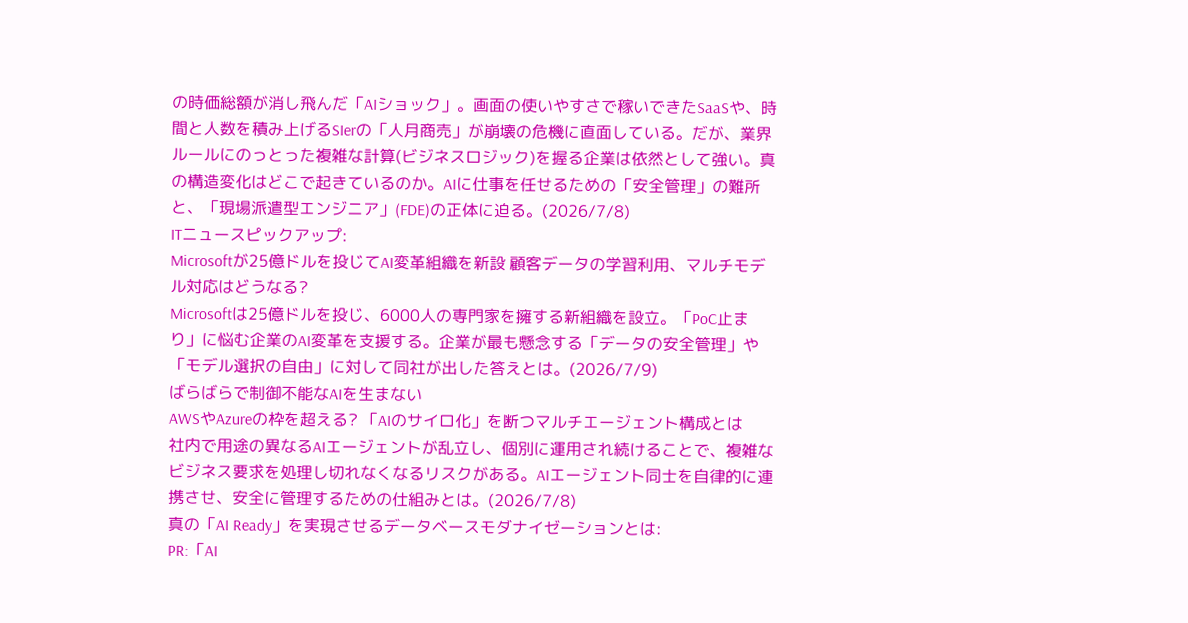の時価総額が消し飛んだ「AIショック」。画面の使いやすさで稼いできたSaaSや、時間と人数を積み上げるSIerの「人月商売」が崩壊の危機に直面している。だが、業界ルールにのっとった複雑な計算(ビジネスロジック)を握る企業は依然として強い。真の構造変化はどこで起きているのか。AIに仕事を任せるための「安全管理」の難所と、「現場派遣型エンジニア」(FDE)の正体に迫る。(2026/7/8)
ITニュースピックアップ:
Microsoftが25億ドルを投じてAI変革組織を新設 顧客データの学習利用、マルチモデル対応はどうなる?
Microsoftは25億ドルを投じ、6000人の専門家を擁する新組織を設立。「PoC止まり」に悩む企業のAI変革を支援する。企業が最も懸念する「データの安全管理」や「モデル選択の自由」に対して同社が出した答えとは。(2026/7/9)
ばらばらで制御不能なAIを生まない
AWSやAzureの枠を超える? 「AIのサイロ化」を断つマルチエージェント構成とは
社内で用途の異なるAIエージェントが乱立し、個別に運用され続けることで、複雑なビジネス要求を処理し切れなくなるリスクがある。AIエージェント同士を自律的に連携させ、安全に管理するための仕組みとは。(2026/7/8)
真の「AI Ready」を実現させるデータベースモダナイゼーションとは:
PR:「AI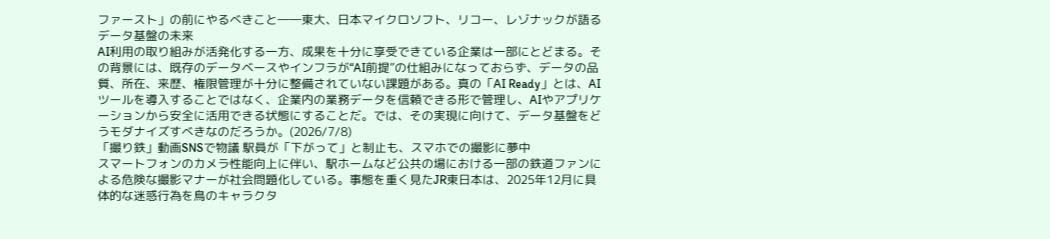ファースト」の前にやるべきこと――東大、日本マイクロソフト、リコー、レゾナックが語るデータ基盤の未来
AI利用の取り組みが活発化する一方、成果を十分に享受できている企業は一部にとどまる。その背景には、既存のデータベースやインフラが“AI前提”の仕組みになっておらず、データの品質、所在、来歴、権限管理が十分に整備されていない課題がある。真の「AI Ready」とは、AIツールを導入することではなく、企業内の業務データを信頼できる形で管理し、AIやアプリケーションから安全に活用できる状態にすることだ。では、その実現に向けて、データ基盤をどうモダナイズすべきなのだろうか。(2026/7/8)
「撮り鉄」動画SNSで物議 駅員が「下がって」と制止も、スマホでの撮影に夢中
スマートフォンのカメラ性能向上に伴い、駅ホームなど公共の場における一部の鉄道ファンによる危険な撮影マナーが社会問題化している。事態を重く見たJR東日本は、2025年12月に具体的な迷惑行為を鳥のキャラクタ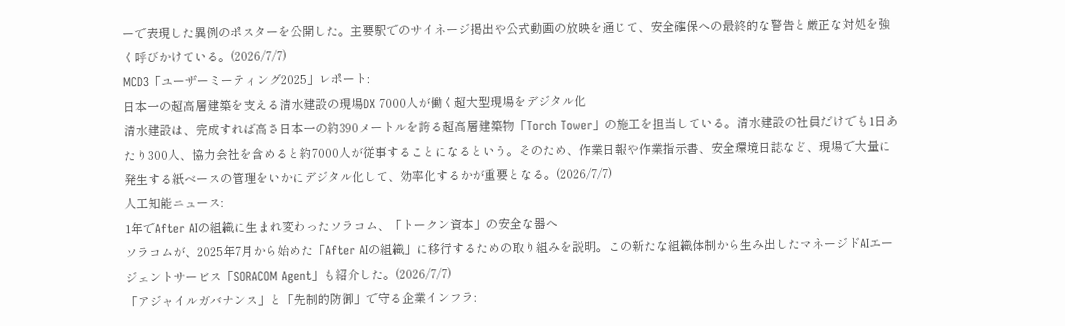ーで表現した異例のポスターを公開した。主要駅でのサイネージ掲出や公式動画の放映を通じて、安全確保への最終的な警告と厳正な対処を強く呼びかけている。(2026/7/7)
MCD3「ユーザーミーティング2025」レポート:
日本一の超高層建築を支える清水建設の現場DX 7000人が働く超大型現場をデジタル化
清水建設は、完成すれば高さ日本一の約390メートルを誇る超高層建築物「Torch Tower」の施工を担当している。清水建設の社員だけでも1日あたり300人、協力会社を含めると約7000人が従事することになるという。そのため、作業日報や作業指示書、安全環境日誌など、現場で大量に発生する紙ベースの管理をいかにデジタル化して、効率化するかが重要となる。(2026/7/7)
人工知能ニュース:
1年でAfter AIの組織に生まれ変わったソラコム、「トークン資本」の安全な器へ
ソラコムが、2025年7月から始めた「After AIの組織」に移行するための取り組みを説明。この新たな組織体制から生み出したマネージドAIエージェントサービス「SORACOM Agent」も紹介した。(2026/7/7)
「アジャイルガバナンス」と「先制的防御」で守る企業インフラ: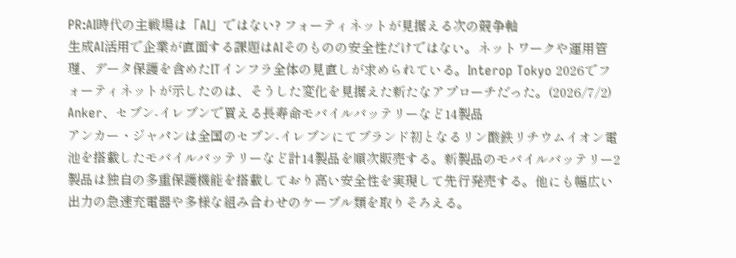PR:AI時代の主戦場は「AI」ではない? フォーティネットが見据える次の競争軸
生成AI活用で企業が直面する課題はAIそのものの安全性だけではない。ネットワークや運用管理、データ保護を含めたITインフラ全体の見直しが求められている。Interop Tokyo 2026でフォーティネットが示したのは、そうした変化を見据えた新たなアプローチだった。(2026/7/2)
Anker、セブン-イレブンで買える長寿命モバイルバッテリーなど14製品
アンカー・ジャパンは全国のセブン-イレブンにてブランド初となるリン酸鉄リチウムイオン電池を搭載したモバイルバッテリーなど計14製品を順次販売する。新製品のモバイルバッテリー2製品は独自の多重保護機能を搭載しており高い安全性を実現して先行発売する。他にも幅広い出力の急速充電器や多様な組み合わせのケーブル類を取りそろえる。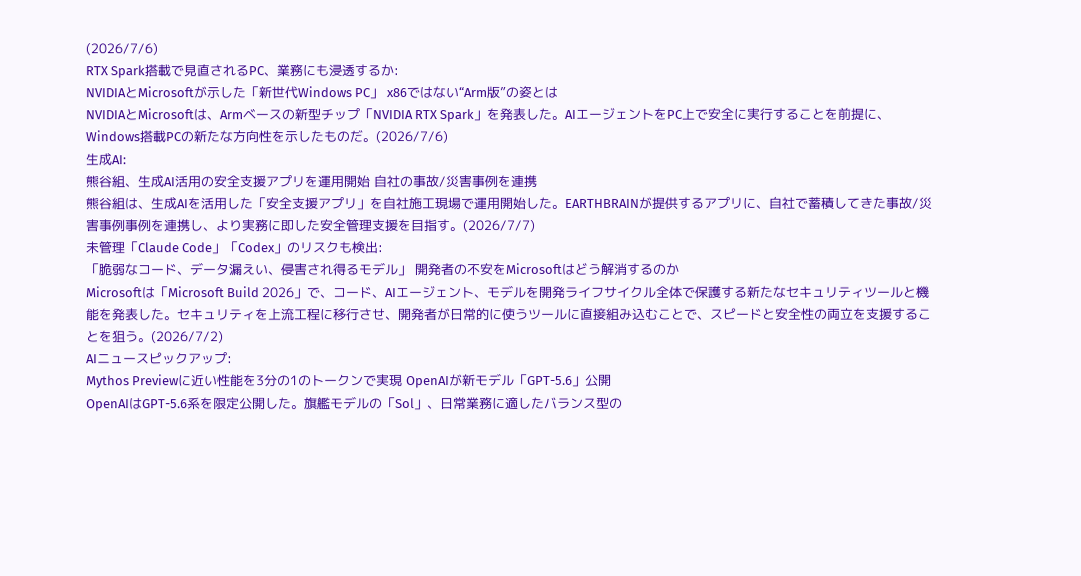(2026/7/6)
RTX Spark搭載で見直されるPC、業務にも浸透するか:
NVIDIAとMicrosoftが示した「新世代Windows PC」 x86ではない“Arm版”の姿とは
NVIDIAとMicrosoftは、Armベースの新型チップ「NVIDIA RTX Spark」を発表した。AIエージェントをPC上で安全に実行することを前提に、Windows搭載PCの新たな方向性を示したものだ。(2026/7/6)
生成AI:
熊谷組、生成AI活用の安全支援アプリを運用開始 自社の事故/災害事例を連携
熊谷組は、生成AIを活用した「安全支援アプリ」を自社施工現場で運用開始した。EARTHBRAINが提供するアプリに、自社で蓄積してきた事故/災害事例事例を連携し、より実務に即した安全管理支援を目指す。(2026/7/7)
未管理「Claude Code」「Codex」のリスクも検出:
「脆弱なコード、データ漏えい、侵害され得るモデル」 開発者の不安をMicrosoftはどう解消するのか
Microsoftは「Microsoft Build 2026」で、コード、AIエージェント、モデルを開発ライフサイクル全体で保護する新たなセキュリティツールと機能を発表した。セキュリティを上流工程に移行させ、開発者が日常的に使うツールに直接組み込むことで、スピードと安全性の両立を支援することを狙う。(2026/7/2)
AIニュースピックアップ:
Mythos Previewに近い性能を3分の1のトークンで実現 OpenAIが新モデル「GPT-5.6」公開
OpenAIはGPT-5.6系を限定公開した。旗艦モデルの「Sol」、日常業務に適したバランス型の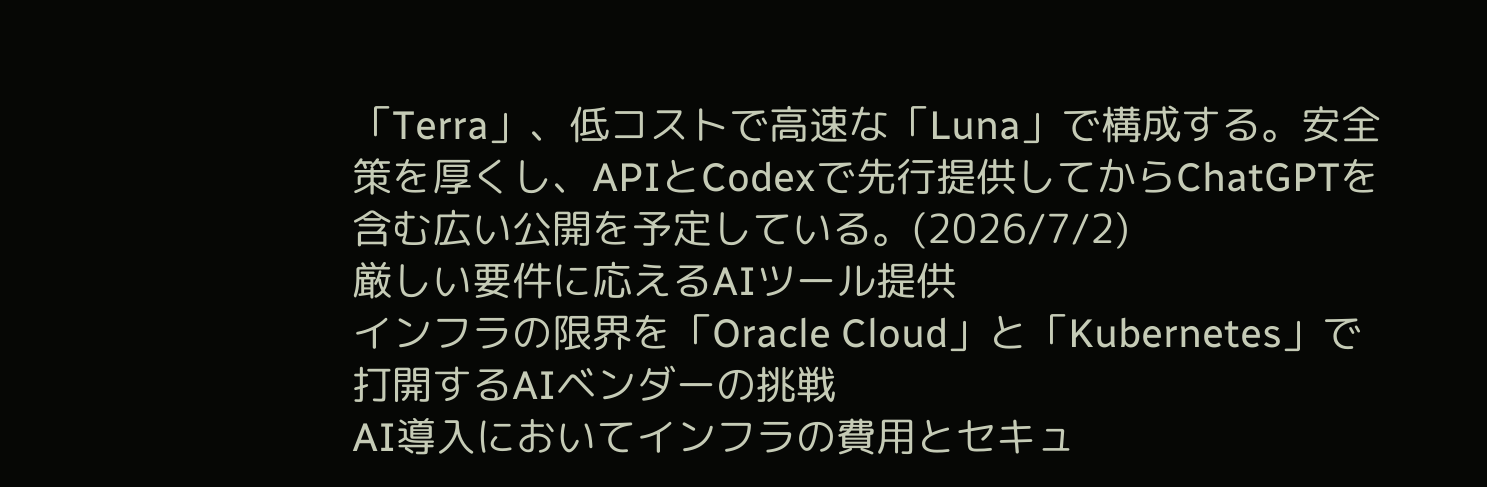「Terra」、低コストで高速な「Luna」で構成する。安全策を厚くし、APIとCodexで先行提供してからChatGPTを含む広い公開を予定している。(2026/7/2)
厳しい要件に応えるAIツール提供
インフラの限界を「Oracle Cloud」と「Kubernetes」で打開するAIベンダーの挑戦
AI導入においてインフラの費用とセキュ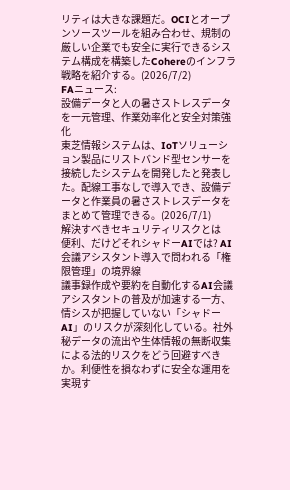リティは大きな課題だ。OCIとオープンソースツールを組み合わせ、規制の厳しい企業でも安全に実行できるシステム構成を構築したCohereのインフラ戦略を紹介する。(2026/7/2)
FAニュース:
設備データと人の暑さストレスデータを一元管理、作業効率化と安全対策強化
東芝情報システムは、IoTソリューション製品にリストバンド型センサーを接続したシステムを開発したと発表した。配線工事なしで導入でき、設備データと作業員の暑さストレスデータをまとめて管理できる。(2026/7/1)
解決すべきセキュリティリスクとは
便利、だけどそれシャドーAIでは? AI会議アシスタント導入で問われる「権限管理」の境界線
議事録作成や要約を自動化するAI会議アシスタントの普及が加速する一方、情シスが把握していない「シャドーAI」のリスクが深刻化している。社外秘データの流出や生体情報の無断収集による法的リスクをどう回避すべきか。利便性を損なわずに安全な運用を実現す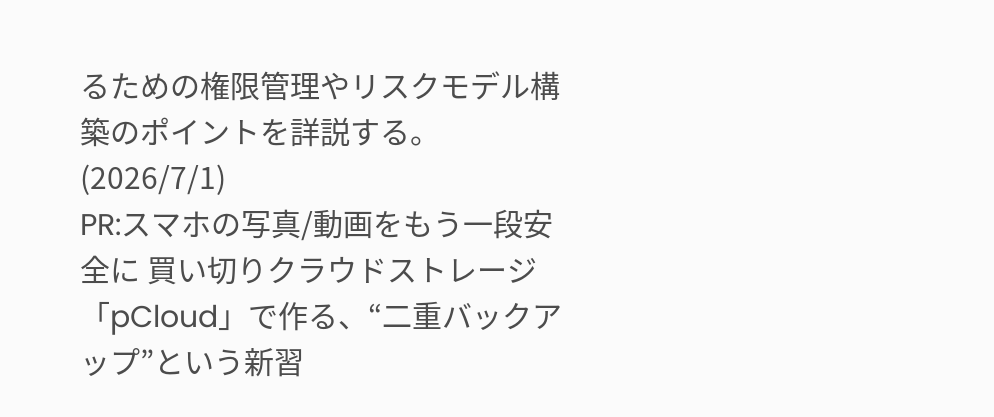るための権限管理やリスクモデル構築のポイントを詳説する。(2026/7/1)
PR:スマホの写真/動画をもう一段安全に 買い切りクラウドストレージ「pCloud」で作る、“二重バックアップ”という新習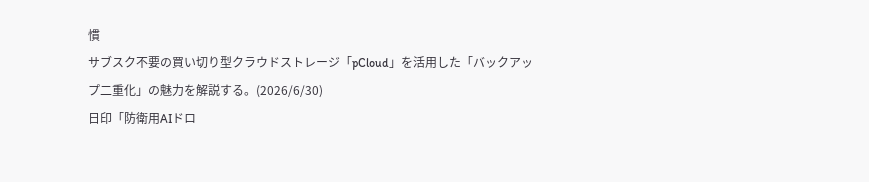慣
サブスク不要の買い切り型クラウドストレージ「pCloud」を活用した「バックアップ二重化」の魅力を解説する。(2026/6/30)
日印「防衛用AIドロ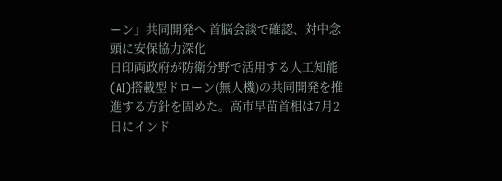ーン」共同開発へ 首脳会談で確認、対中念頭に安保協力深化
日印両政府が防衛分野で活用する人工知能(AI)搭載型ドローン(無人機)の共同開発を推進する方針を固めた。高市早苗首相は7月2日にインド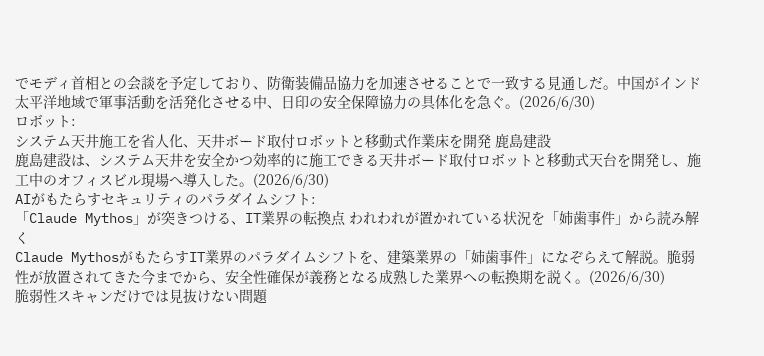でモディ首相との会談を予定しており、防衛装備品協力を加速させることで一致する見通しだ。中国がインド太平洋地域で軍事活動を活発化させる中、日印の安全保障協力の具体化を急ぐ。(2026/6/30)
ロボット:
システム天井施工を省人化、天井ボード取付ロボットと移動式作業床を開発 鹿島建設
鹿島建設は、システム天井を安全かつ効率的に施工できる天井ボード取付ロボットと移動式天台を開発し、施工中のオフィスビル現場へ導入した。(2026/6/30)
AIがもたらすセキュリティのパラダイムシフト:
「Claude Mythos」が突きつける、IT業界の転換点 われわれが置かれている状況を「姉歯事件」から読み解く
Claude MythosがもたらすIT業界のパラダイムシフトを、建築業界の「姉歯事件」になぞらえて解説。脆弱性が放置されてきた今までから、安全性確保が義務となる成熟した業界への転換期を説く。(2026/6/30)
脆弱性スキャンだけでは見抜けない問題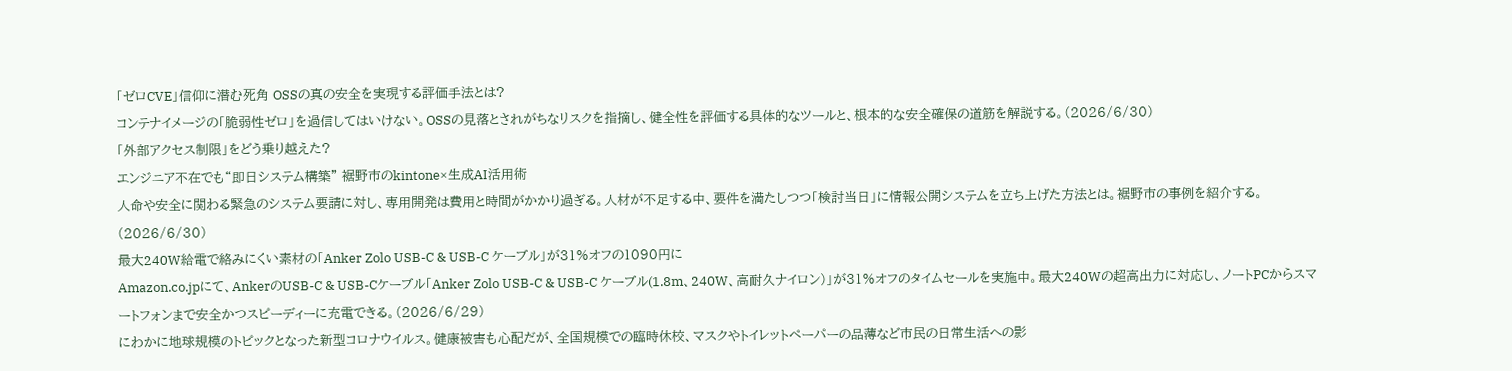「ゼロCVE」信仰に潜む死角 OSSの真の安全を実現する評価手法とは?
コンテナイメージの「脆弱性ゼロ」を過信してはいけない。OSSの見落とされがちなリスクを指摘し、健全性を評価する具体的なツールと、根本的な安全確保の道筋を解説する。(2026/6/30)
「外部アクセス制限」をどう乗り越えた?
エンジニア不在でも“即日システム構築” 裾野市のkintone×生成AI活用術
人命や安全に関わる緊急のシステム要請に対し、専用開発は費用と時間がかかり過ぎる。人材が不足する中、要件を満たしつつ「検討当日」に情報公開システムを立ち上げた方法とは。裾野市の事例を紹介する。(2026/6/30)
最大240W給電で絡みにくい素材の「Anker Zolo USB-C & USB-C ケーブル」が31%オフの1090円に
Amazon.co.jpにて、AnkerのUSB-C & USB-Cケーブル「Anker Zolo USB-C & USB-C ケーブル(1.8m、240W、高耐久ナイロン)」が31%オフのタイムセールを実施中。最大240Wの超高出力に対応し、ノートPCからスマートフォンまで安全かつスピーディーに充電できる。(2026/6/29)
にわかに地球規模のトピックとなった新型コロナウイルス。健康被害も心配だが、全国規模での臨時休校、マスクやトイレットペーパーの品薄など市民の日常生活への影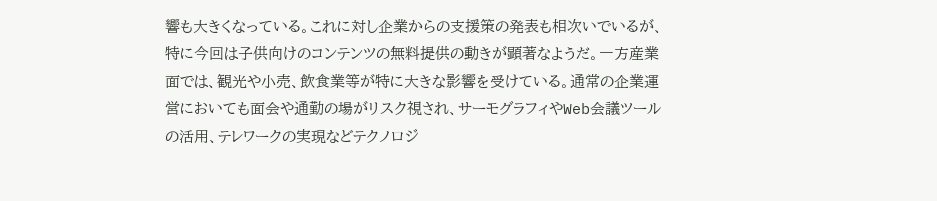響も大きくなっている。これに対し企業からの支援策の発表も相次いでいるが、特に今回は子供向けのコンテンツの無料提供の動きが顕著なようだ。一方産業面では、観光や小売、飲食業等が特に大きな影響を受けている。通常の企業運営においても面会や通勤の場がリスク視され、サーモグラフィやWeb会議ツールの活用、テレワークの実現などテクノロジ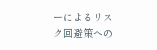ーによるリスク回避策への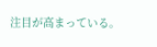注目が高まっている。